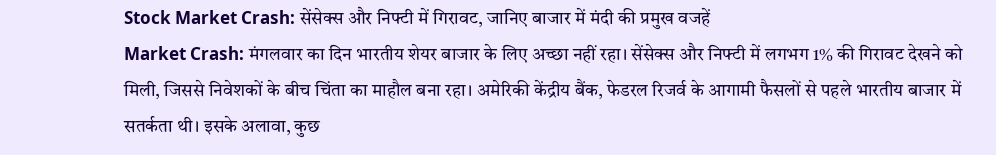Stock Market Crash: सेंसेक्स और निफ्टी में गिरावट, जानिए बाजार में मंदी की प्रमुख वजहें
Market Crash: मंगलवार का दिन भारतीय शेयर बाजार के लिए अच्छा नहीं रहा। सेंसेक्स और निफ्टी में लगभग 1% की गिरावट देखने को मिली, जिससे निवेशकों के बीच चिंता का माहौल बना रहा। अमेरिकी केंद्रीय बैंक, फेडरल रिजर्व के आगामी फैसलों से पहले भारतीय बाजार में सतर्कता थी। इसके अलावा, कुछ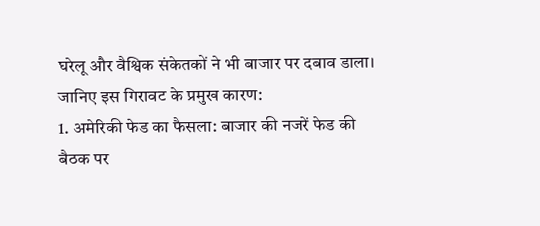घरेलू और वैश्विक संकेतकों ने भी बाजार पर दबाव डाला। जानिए इस गिरावट के प्रमुख कारण:
1. अमेरिकी फेड का फैसला: बाजार की नजरें फेड की बैठक पर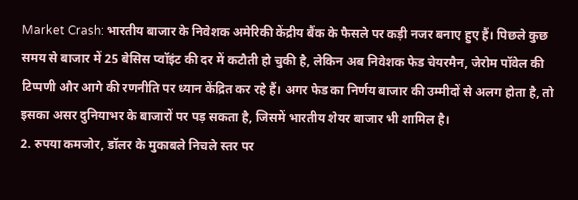Market Crash: भारतीय बाजार के निवेशक अमेरिकी केंद्रीय बैंक के फैसले पर कड़ी नजर बनाए हुए हैं। पिछले कुछ समय से बाजार में 25 बेसिस प्वॉइंट की दर में कटौती हो चुकी है, लेकिन अब निवेशक फेड चेयरमैन, जेरोम पॉवेल की टिप्पणी और आगे की रणनीति पर ध्यान केंद्रित कर रहे हैं। अगर फेड का निर्णय बाजार की उम्मीदों से अलग होता है, तो इसका असर दुनियाभर के बाजारों पर पड़ सकता है, जिसमें भारतीय शेयर बाजार भी शामिल है।
2. रुपया कमजोर, डॉलर के मुकाबले निचले स्तर पर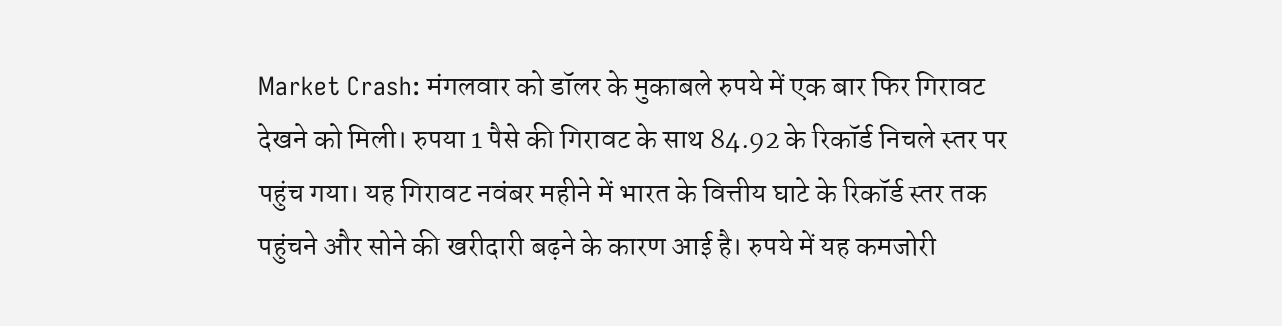Market Crash: मंगलवार को डॉलर के मुकाबले रुपये में एक बार फिर गिरावट देखने को मिली। रुपया 1 पैसे की गिरावट के साथ 84.92 के रिकॉर्ड निचले स्तर पर पहुंच गया। यह गिरावट नवंबर महीने में भारत के वित्तीय घाटे के रिकॉर्ड स्तर तक पहुंचने और सोने की खरीदारी बढ़ने के कारण आई है। रुपये में यह कमजोरी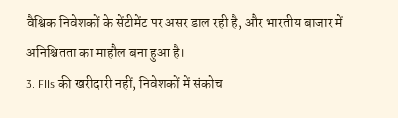वैश्विक निवेशकों के सेंटीमेंट पर असर डाल रही है, और भारतीय बाजार में अनिश्चितता का माहौल बना हुआ है।
3. FIIs की खरीदारी नहीं, निवेशकों में संकोच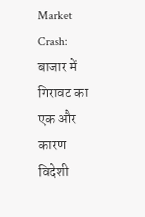Market Crash: बाजार में गिरावट का एक और कारण विदेशी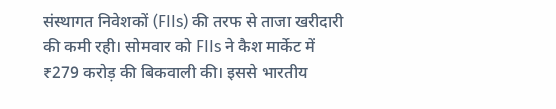संस्थागत निवेशकों (FIIs) की तरफ से ताजा खरीदारी की कमी रही। सोमवार को FIIs ने कैश मार्केट में ₹279 करोड़ की बिकवाली की। इससे भारतीय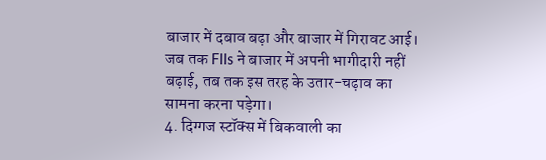बाजार में दबाव बढ़ा और बाजार में गिरावट आई। जब तक FIIs ने बाजार में अपनी भागीदारी नहीं बढ़ाई, तब तक इस तरह के उतार-चढ़ाव का सामना करना पड़ेगा।
4. दिग्गज स्टॉक्स में बिकवाली का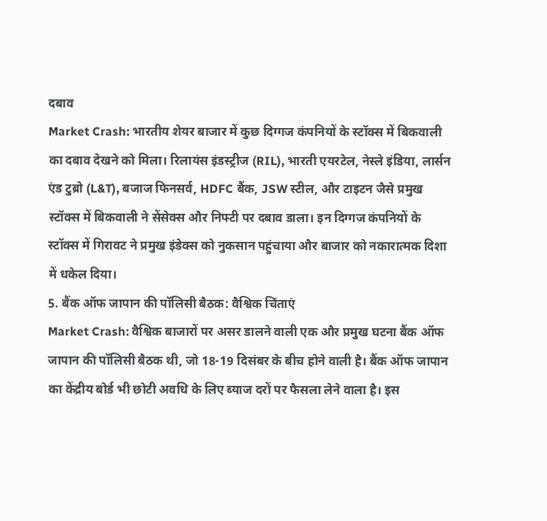दबाव
Market Crash: भारतीय शेयर बाजार में कुछ दिग्गज कंपनियों के स्टॉक्स में बिकवाली का दबाव देखने को मिला। रिलायंस इंडस्ट्रीज (RIL), भारती एयरटेल, नेस्ले इंडिया, लार्सन एंड टुब्रो (L&T), बजाज फिनसर्व, HDFC बैंक, JSW स्टील, और टाइटन जैसे प्रमुख स्टॉक्स में बिकवाली ने सेंसेक्स और निफ्टी पर दबाव डाला। इन दिग्गज कंपनियों के स्टॉक्स में गिरावट ने प्रमुख इंडेक्स को नुकसान पहुंचाया और बाजार को नकारात्मक दिशा में धकेल दिया।
5. बैंक ऑफ जापान की पॉलिसी बैठक: वैश्विक चिंताएं
Market Crash: वैश्विक बाजारों पर असर डालने वाली एक और प्रमुख घटना बैंक ऑफ जापान की पॉलिसी बैठक थी, जो 18-19 दिसंबर के बीच होने वाली है। बैंक ऑफ जापान का केंद्रीय बोर्ड भी छोटी अवधि के लिए ब्याज दरों पर फैसला लेने वाला है। इस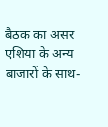बैठक का असर एशिया के अन्य बाजारों के साथ-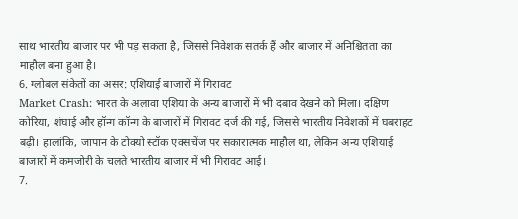साथ भारतीय बाजार पर भी पड़ सकता है, जिससे निवेशक सतर्क हैं और बाजार में अनिश्चितता का माहौल बना हुआ है।
6. ग्लोबल संकेतों का असर: एशियाई बाजारों में गिरावट
Market Crash: भारत के अलावा एशिया के अन्य बाजारों में भी दबाव देखने को मिला। दक्षिण कोरिया, शंघाई और हॉन्ग कॉन्ग के बाजारों में गिरावट दर्ज की गई, जिससे भारतीय निवेशकों में घबराहट बढ़ी। हालांकि, जापान के टोक्यो स्टॉक एक्सचेंज पर सकारात्मक माहौल था, लेकिन अन्य एशियाई बाजारों में कमजोरी के चलते भारतीय बाजार में भी गिरावट आई।
7.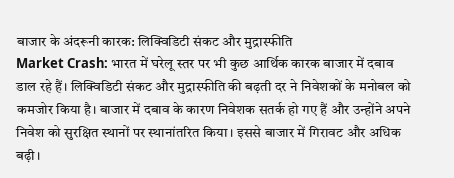बाजार के अंदरूनी कारक: लिक्विडिटी संकट और मुद्रास्फीति
Market Crash: भारत में घरेलू स्तर पर भी कुछ आर्थिक कारक बाजार में दबाव डाल रहे हैं। लिक्विडिटी संकट और मुद्रास्फीति की बढ़ती दर ने निवेशकों के मनोबल को कमजोर किया है। बाजार में दबाव के कारण निवेशक सतर्क हो गए हैं और उन्होंने अपने निवेश को सुरक्षित स्थानों पर स्थानांतरित किया। इससे बाजार में गिरावट और अधिक बढ़ी।